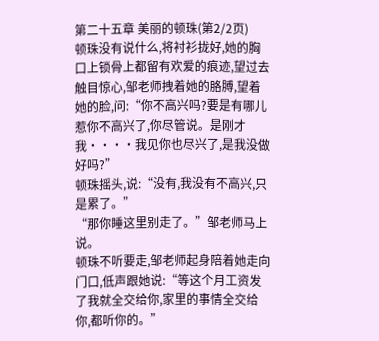第二十五章 美丽的顿珠(第2/2页)
顿珠没有说什么,将衬衫拢好,她的胸口上锁骨上都留有欢爱的痕迹,望过去触目惊心,邹老师拽着她的胳膊,望着她的脸,问:“你不高兴吗?要是有哪儿惹你不高兴了,你尽管说。是刚才我····我见你也尽兴了,是我没做好吗?”
顿珠摇头,说:“没有,我没有不高兴,只是累了。”
“那你睡这里别走了。”邹老师马上说。
顿珠不听要走,邹老师起身陪着她走向门口,低声跟她说:“等这个月工资发了我就全交给你,家里的事情全交给你,都听你的。”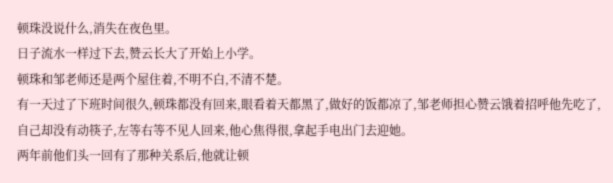顿珠没说什么,消失在夜色里。
日子流水一样过下去,赞云长大了开始上小学。
顿珠和邹老师还是两个屋住着,不明不白,不清不楚。
有一天过了下班时间很久,顿珠都没有回来,眼看着天都黑了,做好的饭都凉了,邹老师担心赞云饿着招呼他先吃了,自己却没有动筷子,左等右等不见人回来,他心焦得很,拿起手电出门去迎她。
两年前他们头一回有了那种关系后,他就让顿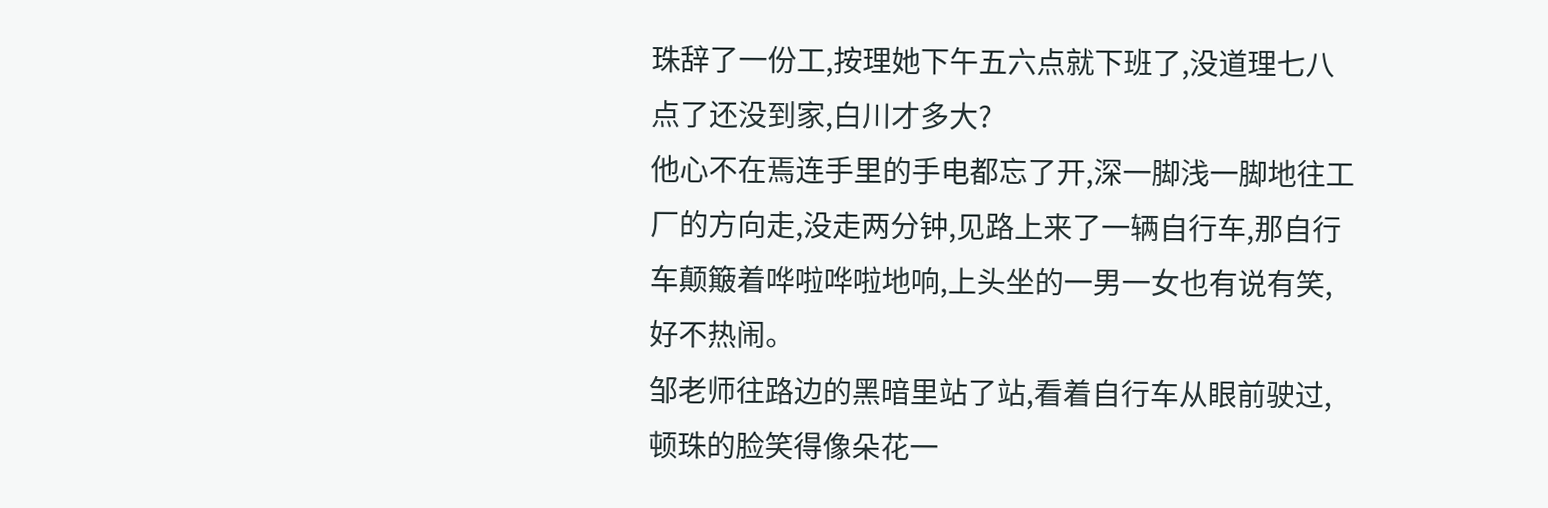珠辞了一份工,按理她下午五六点就下班了,没道理七八点了还没到家,白川才多大?
他心不在焉连手里的手电都忘了开,深一脚浅一脚地往工厂的方向走,没走两分钟,见路上来了一辆自行车,那自行车颠簸着哗啦哗啦地响,上头坐的一男一女也有说有笑,好不热闹。
邹老师往路边的黑暗里站了站,看着自行车从眼前驶过,顿珠的脸笑得像朵花一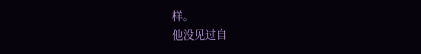样。
他没见过自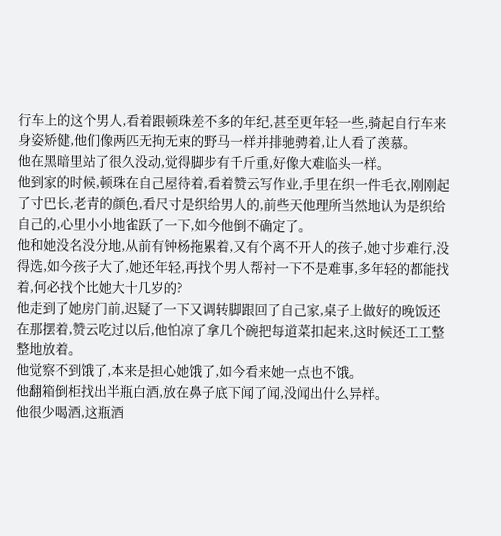行车上的这个男人,看着跟顿珠差不多的年纪,甚至更年轻一些,骑起自行车来身姿矫健,他们像两匹无拘无束的野马一样并排驰骋着,让人看了羡慕。
他在黑暗里站了很久没动,觉得脚步有千斤重,好像大难临头一样。
他到家的时候,顿珠在自己屋待着,看着赞云写作业,手里在织一件毛衣,刚刚起了寸巴长,老青的颜色,看尺寸是织给男人的,前些天他理所当然地认为是织给自己的,心里小小地雀跃了一下,如今他倒不确定了。
他和她没名没分地,从前有钟杨拖累着,又有个离不开人的孩子,她寸步难行,没得选,如今孩子大了,她还年轻,再找个男人帮衬一下不是难事,多年轻的都能找着,何必找个比她大十几岁的?
他走到了她房门前,迟疑了一下又调转脚跟回了自己家,桌子上做好的晚饭还在那摆着,赞云吃过以后,他怕凉了拿几个碗把每道菜扣起来,这时候还工工整整地放着。
他觉察不到饿了,本来是担心她饿了,如今看来她一点也不饿。
他翻箱倒柜找出半瓶白酒,放在鼻子底下闻了闻,没闻出什么异样。
他很少喝酒,这瓶酒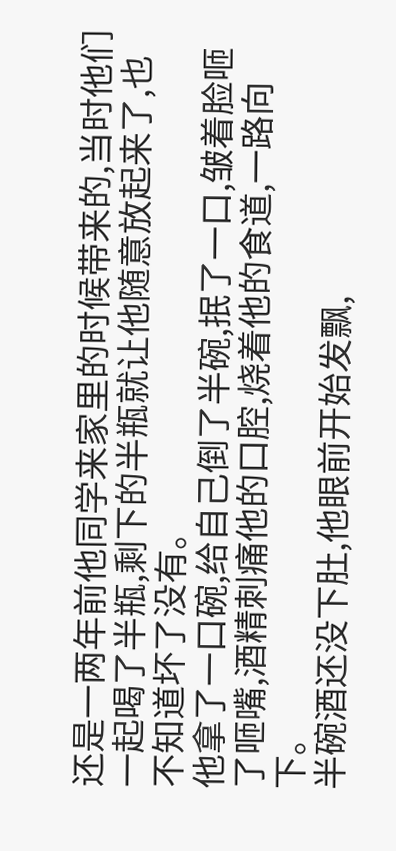还是一两年前他同学来家里的时候带来的,当时他们一起喝了半瓶,剩下的半瓶就让他随意放起来了,也不知道坏了没有。
他拿了一口碗,给自己倒了半碗,抿了一口,皱着脸咂了咂嘴,酒精刺痛他的口腔,烧着他的食道,一路向下。
半碗酒还没下肚,他眼前开始发飘,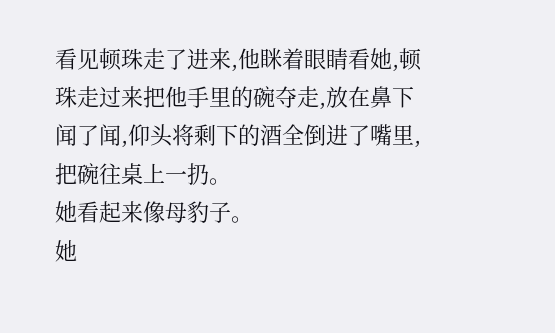看见顿珠走了进来,他眯着眼睛看她,顿珠走过来把他手里的碗夺走,放在鼻下闻了闻,仰头将剩下的酒全倒进了嘴里,把碗往桌上一扔。
她看起来像母豹子。
她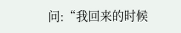问:“我回来的时候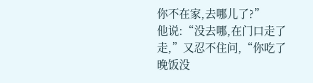你不在家,去哪儿了?”
他说:“没去哪,在门口走了走,”又忍不住问,“你吃了晚饭没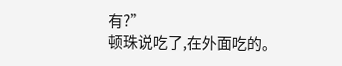有?”
顿珠说吃了,在外面吃的。